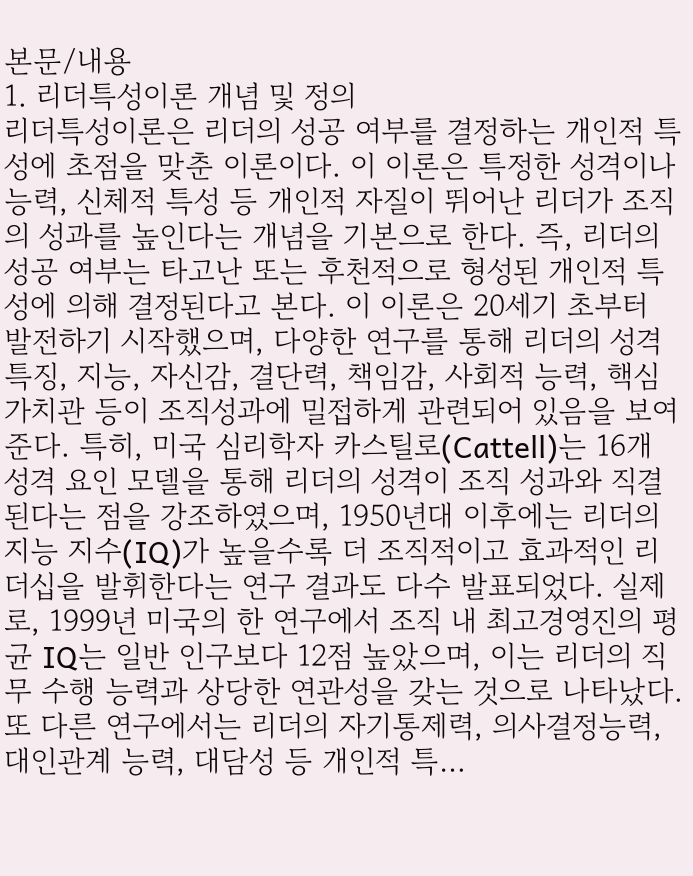본문/내용
1. 리더특성이론 개념 및 정의
리더특성이론은 리더의 성공 여부를 결정하는 개인적 특성에 초점을 맞춘 이론이다. 이 이론은 특정한 성격이나 능력, 신체적 특성 등 개인적 자질이 뛰어난 리더가 조직의 성과를 높인다는 개념을 기본으로 한다. 즉, 리더의 성공 여부는 타고난 또는 후천적으로 형성된 개인적 특성에 의해 결정된다고 본다. 이 이론은 20세기 초부터 발전하기 시작했으며, 다양한 연구를 통해 리더의 성격 특징, 지능, 자신감, 결단력, 책임감, 사회적 능력, 핵심 가치관 등이 조직성과에 밀접하게 관련되어 있음을 보여준다. 특히, 미국 심리학자 카스틸로(Cattell)는 16개 성격 요인 모델을 통해 리더의 성격이 조직 성과와 직결된다는 점을 강조하였으며, 1950년대 이후에는 리더의 지능 지수(IQ)가 높을수록 더 조직적이고 효과적인 리더십을 발휘한다는 연구 결과도 다수 발표되었다. 실제로, 1999년 미국의 한 연구에서 조직 내 최고경영진의 평균 IQ는 일반 인구보다 12점 높았으며, 이는 리더의 직무 수행 능력과 상당한 연관성을 갖는 것으로 나타났다. 또 다른 연구에서는 리더의 자기통제력, 의사결정능력, 대인관계 능력, 대담성 등 개인적 특…